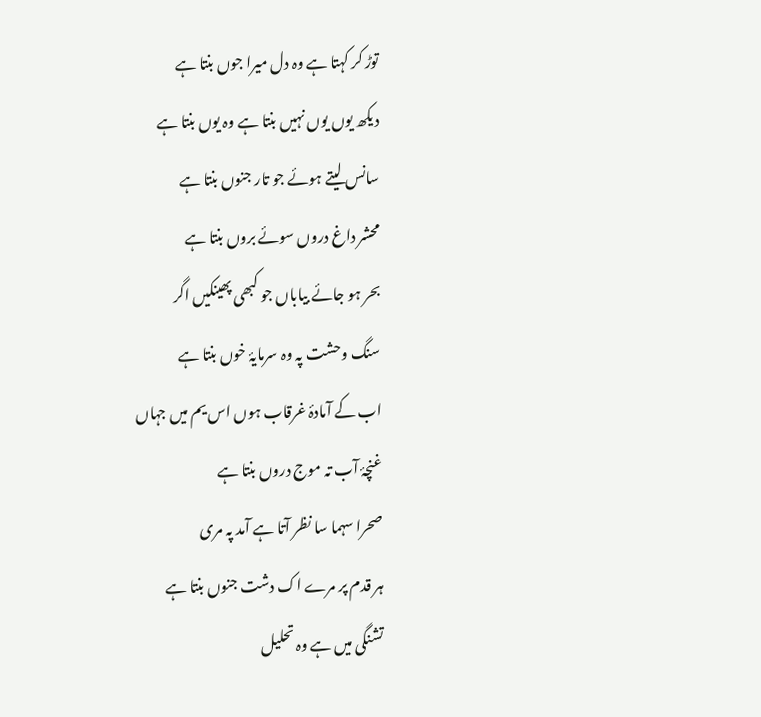توڑ کر کہتا ہے وہ دل میرا جوں بنتا ہے
دیکھ یوں یوں نہیں بنتا ہے وہ یوں بنتا ہے
سانس لیتے ہوئے جو تار جنوں بنتا ہے
محشر داغ دروں سوئے بروں بنتا ہے
بحر ہو جائے بیاباں جو کبھی پھینکیں اگر
سنگ وحشت پہ وہ سرمایۂ خوں بنتا ہے
اب کے آمادۂ غرقاب ہوں اس یم میں جہاں
غنچۂ آب تہ موج دروں بنتا ہے
صحرا سہما سا نظر آتا ہے آمد پہ مری
ہر قدم پر مرے اک دشت جنوں بنتا ہے
تشنگی میں ہے وہ تحلیل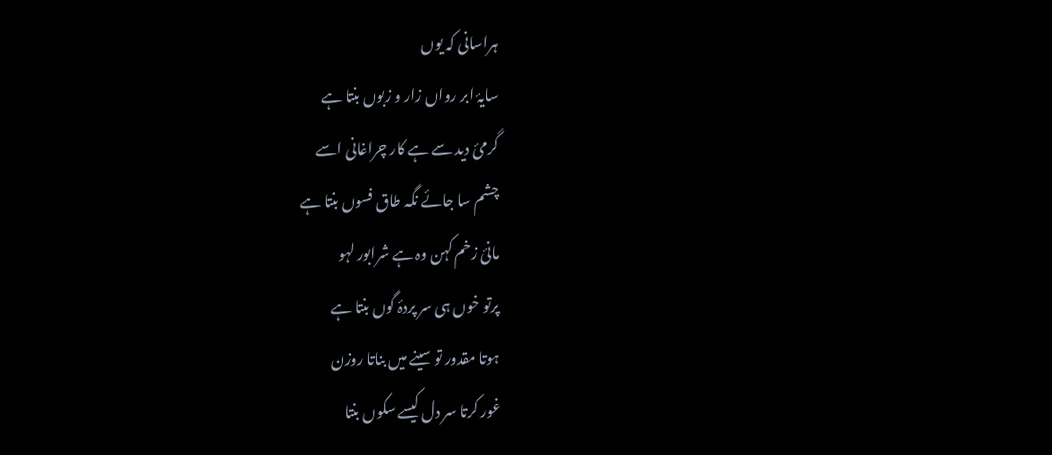ہراسانی کہ یوں
سایۂ ابر رواں زار و زبوں بنتا ہے
گرمئ دید سے ہے کار چراغانی اسے
چشم سا جائے نگہ طاق فسوں بنتا ہے
مانئ زخم کہن وہ ہے شرابور لہو
پرتو خوں ہی سر پردۂ گوں بنتا ہے
ہوتا مقدور تو سینے میں بناتا روزن
غور کرتا سر دل کیسے سکوں بنتا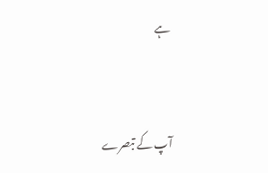ہے



آپ کے تبصرے